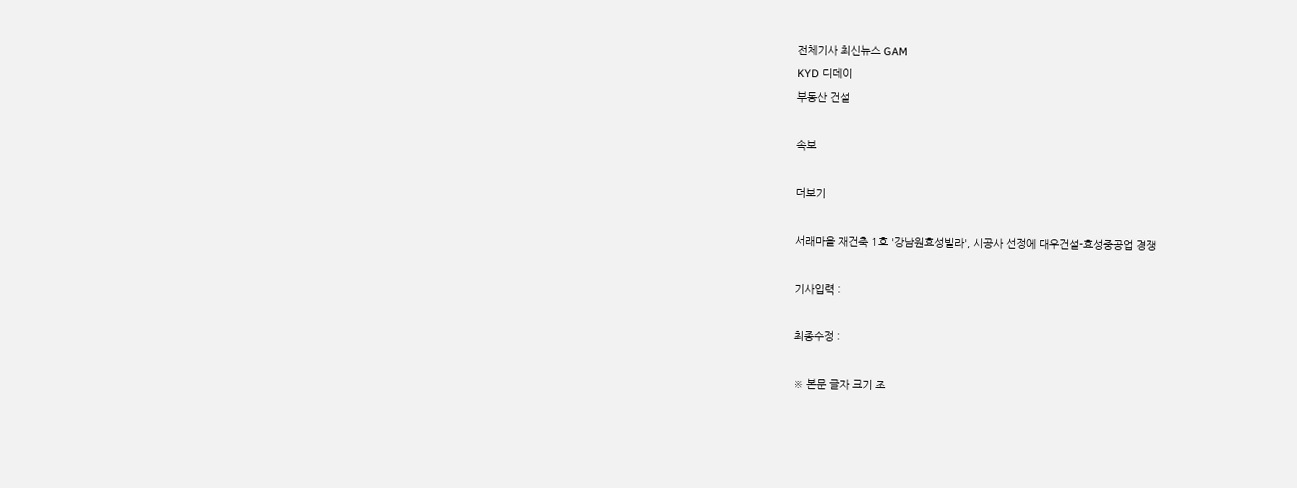전체기사 최신뉴스 GAM
KYD 디데이
부동산 건설

속보

더보기

서래마을 재건축 1호 '강남원효성빌라', 시공사 선정에 대우건설-효성중공업 경쟁

기사입력 :

최종수정 :

※ 본문 글자 크기 조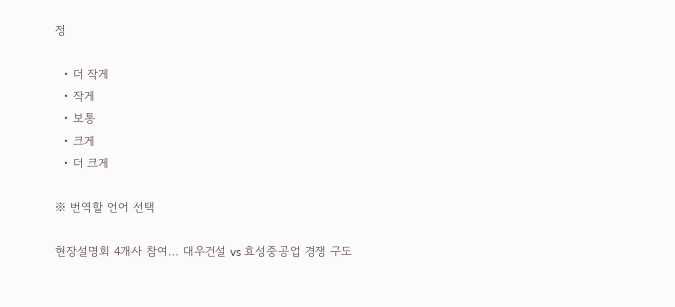정

  • 더 작게
  • 작게
  • 보통
  • 크게
  • 더 크게

※ 번역할 언어 선택

현장설명회 4개사 참여… 대우건설 vs 효성중공업 경쟁 구도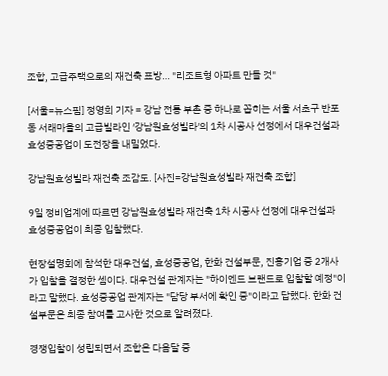조합, 고급주택으로의 재건축 표방… "리조트형 아파트 만들 것"

[서울=뉴스핌] 정영희 기자 = 강남 전통 부촌 중 하나로 꼽히는 서울 서초구 반포동 서래마을의 고급빌라인 ′강남원효성빌라′의 1차 시공사 선정에서 대우건설과 효성중공업이 도전장을 내밀었다.

강남원효성빌라 재건축 조감도. [사진=강남원효성빌라 재건축 조합]

9일 정비업계에 따르면 강남원효성빌라 재건축 1차 시공사 선정에 대우건설과 효성중공업이 최종 입찰했다.

현장설명회에 참석한 대우건설, 효성중공업, 한화 건설부문, 진흥기업 중 2개사가 입찰을 결정한 셈이다. 대우건설 관계자는 "하이엔드 브랜드로 입찰할 예정"이라고 말했다. 효성중공업 관계자는 "담당 부서에 확인 중"이라고 답했다. 한화 건설부문은 최종 참여를 고사한 것으로 알려졌다.

경쟁입찰이 성립되면서 조합은 다음달 중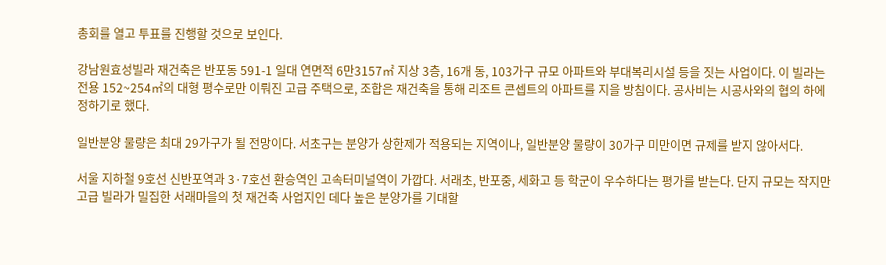총회를 열고 투표를 진행할 것으로 보인다.

강남원효성빌라 재건축은 반포동 591-1 일대 연면적 6만3157㎡ 지상 3층, 16개 동, 103가구 규모 아파트와 부대복리시설 등을 짓는 사업이다. 이 빌라는 전용 152~254㎡의 대형 평수로만 이뤄진 고급 주택으로, 조합은 재건축을 통해 리조트 콘셉트의 아파트를 지을 방침이다. 공사비는 시공사와의 협의 하에 정하기로 했다.

일반분양 물량은 최대 29가구가 될 전망이다. 서초구는 분양가 상한제가 적용되는 지역이나, 일반분양 물량이 30가구 미만이면 규제를 받지 않아서다.

서울 지하철 9호선 신반포역과 3·7호선 환승역인 고속터미널역이 가깝다. 서래초, 반포중, 세화고 등 학군이 우수하다는 평가를 받는다. 단지 규모는 작지만 고급 빌라가 밀집한 서래마을의 첫 재건축 사업지인 데다 높은 분양가를 기대할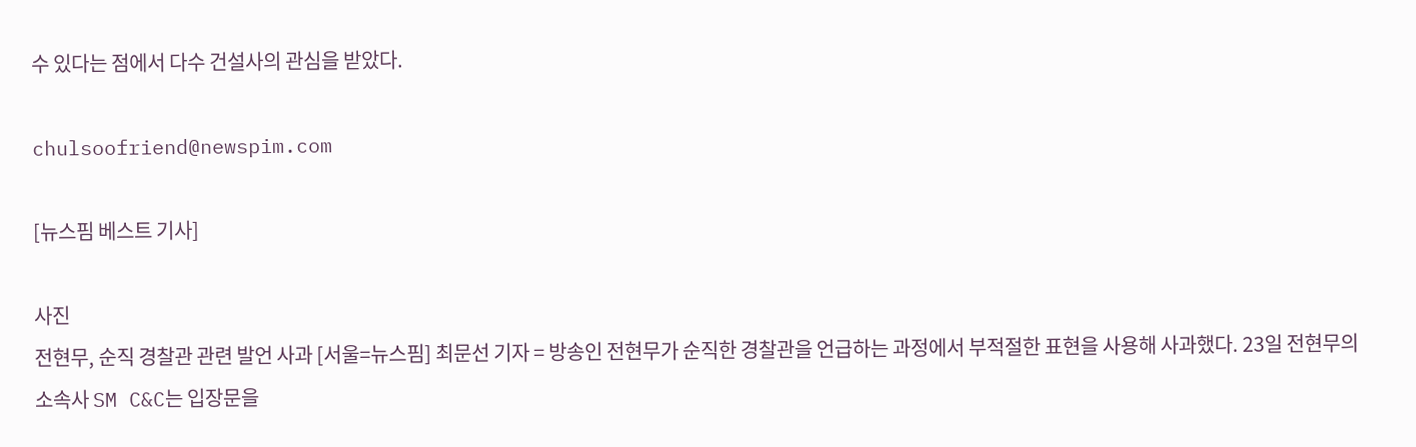수 있다는 점에서 다수 건설사의 관심을 받았다.

chulsoofriend@newspim.com

[뉴스핌 베스트 기사]

사진
전현무, 순직 경찰관 관련 발언 사과 [서울=뉴스핌] 최문선 기자 = 방송인 전현무가 순직한 경찰관을 언급하는 과정에서 부적절한 표현을 사용해 사과했다. 23일 전현무의 소속사 SM C&C는 입장문을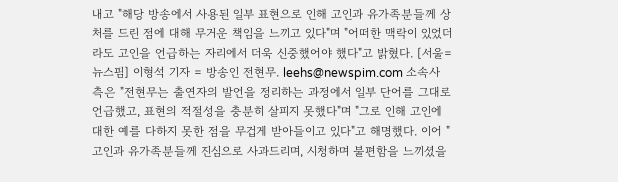내고 "해당 방송에서 사용된 일부 표현으로 인해 고인과 유가족분들께 상처를 드린 점에 대해 무거운 책임을 느끼고 있다"며 "어떠한 맥락이 있었더라도 고인을 언급하는 자리에서 더욱 신중했어야 했다"고 밝혔다. [서울=뉴스핌] 이형석 기자 = 방송인 전현무. leehs@newspim.com 소속사 측은 "전현무는 출연자의 발언을 정리하는 과정에서 일부 단어를 그대로 언급했고, 표현의 적절성을 충분히 살피지 못했다"며 "그로 인해 고인에 대한 예를 다하지 못한 점을 무겁게 받아들이고 있다"고 해명했다. 이어 "고인과 유가족분들께 진심으로 사과드리며, 시청하며 불편함을 느끼셨을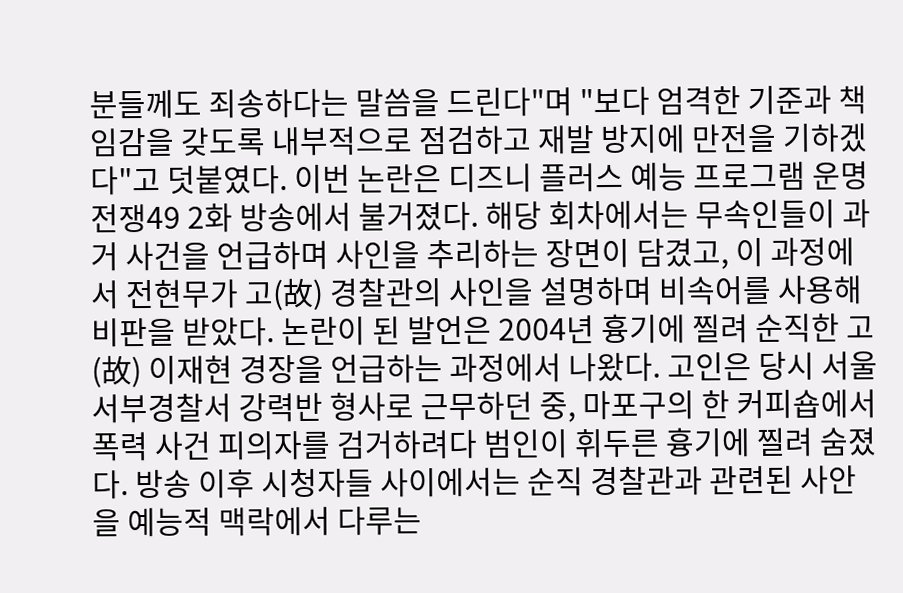분들께도 죄송하다는 말씀을 드린다"며 "보다 엄격한 기준과 책임감을 갖도록 내부적으로 점검하고 재발 방지에 만전을 기하겠다"고 덧붙였다. 이번 논란은 디즈니 플러스 예능 프로그램 운명전쟁49 2화 방송에서 불거졌다. 해당 회차에서는 무속인들이 과거 사건을 언급하며 사인을 추리하는 장면이 담겼고, 이 과정에서 전현무가 고(故) 경찰관의 사인을 설명하며 비속어를 사용해 비판을 받았다. 논란이 된 발언은 2004년 흉기에 찔려 순직한 고(故) 이재현 경장을 언급하는 과정에서 나왔다. 고인은 당시 서울 서부경찰서 강력반 형사로 근무하던 중, 마포구의 한 커피숍에서 폭력 사건 피의자를 검거하려다 범인이 휘두른 흉기에 찔려 숨졌다. 방송 이후 시청자들 사이에서는 순직 경찰관과 관련된 사안을 예능적 맥락에서 다루는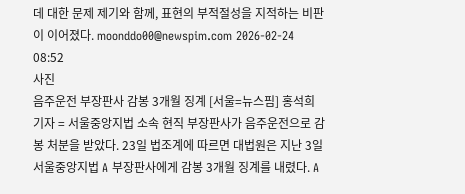데 대한 문제 제기와 함께, 표현의 부적절성을 지적하는 비판이 이어졌다. moonddo00@newspim.com 2026-02-24 08:52
사진
음주운전 부장판사 감봉 3개월 징계 [서울=뉴스핌] 홍석희 기자 = 서울중앙지법 소속 현직 부장판사가 음주운전으로 감봉 처분을 받았다. 23일 법조계에 따르면 대법원은 지난 3일 서울중앙지법 A 부장판사에게 감봉 3개월 징계를 내렸다. A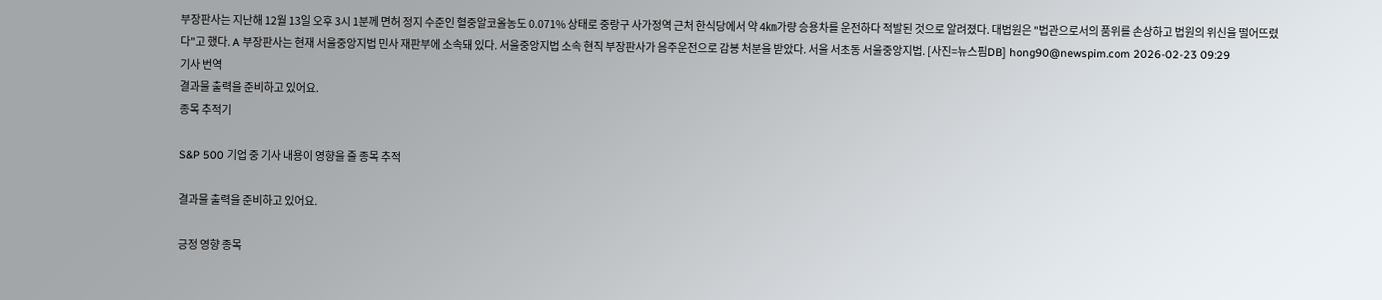부장판사는 지난해 12월 13일 오후 3시 1분께 면허 정지 수준인 혈중알코올농도 0.071% 상태로 중랑구 사가정역 근처 한식당에서 약 4㎞가량 승용차를 운전하다 적발된 것으로 알려졌다. 대법원은 "법관으로서의 품위를 손상하고 법원의 위신을 떨어뜨렸다"고 했다. A 부장판사는 현재 서울중앙지법 민사 재판부에 소속돼 있다. 서울중앙지법 소속 현직 부장판사가 음주운전으로 감봉 처분을 받았다. 서울 서초동 서울중앙지법. [사진=뉴스핌DB] hong90@newspim.com 2026-02-23 09:29
기사 번역
결과물 출력을 준비하고 있어요.
종목 추적기

S&P 500 기업 중 기사 내용이 영향을 줄 종목 추적

결과물 출력을 준비하고 있어요.

긍정 영향 종목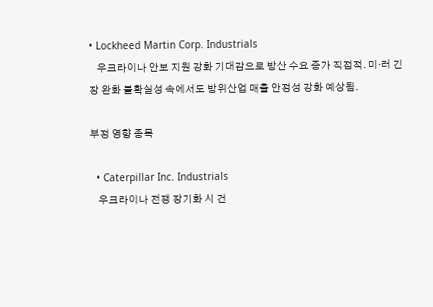• Lockheed Martin Corp. Industrials
    우크라이나 안보 지원 강화 기대감으로 방산 수요 증가 직접적. 미·러 긴장 완화 불확실성 속에서도 방위산업 매출 안정성 강화 예상됨.

부정 영향 종목

  • Caterpillar Inc. Industrials
    우크라이나 전쟁 장기화 시 건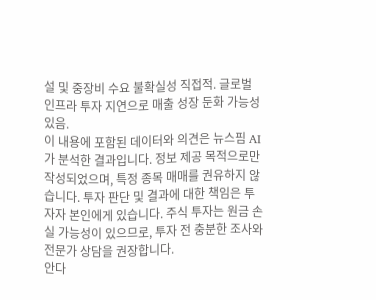설 및 중장비 수요 불확실성 직접적. 글로벌 인프라 투자 지연으로 매출 성장 둔화 가능성 있음.
이 내용에 포함된 데이터와 의견은 뉴스핌 AI가 분석한 결과입니다. 정보 제공 목적으로만 작성되었으며, 특정 종목 매매를 권유하지 않습니다. 투자 판단 및 결과에 대한 책임은 투자자 본인에게 있습니다. 주식 투자는 원금 손실 가능성이 있으므로, 투자 전 충분한 조사와 전문가 상담을 권장합니다.
안다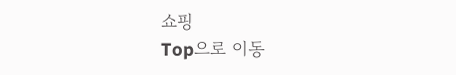쇼핑
Top으로 이동